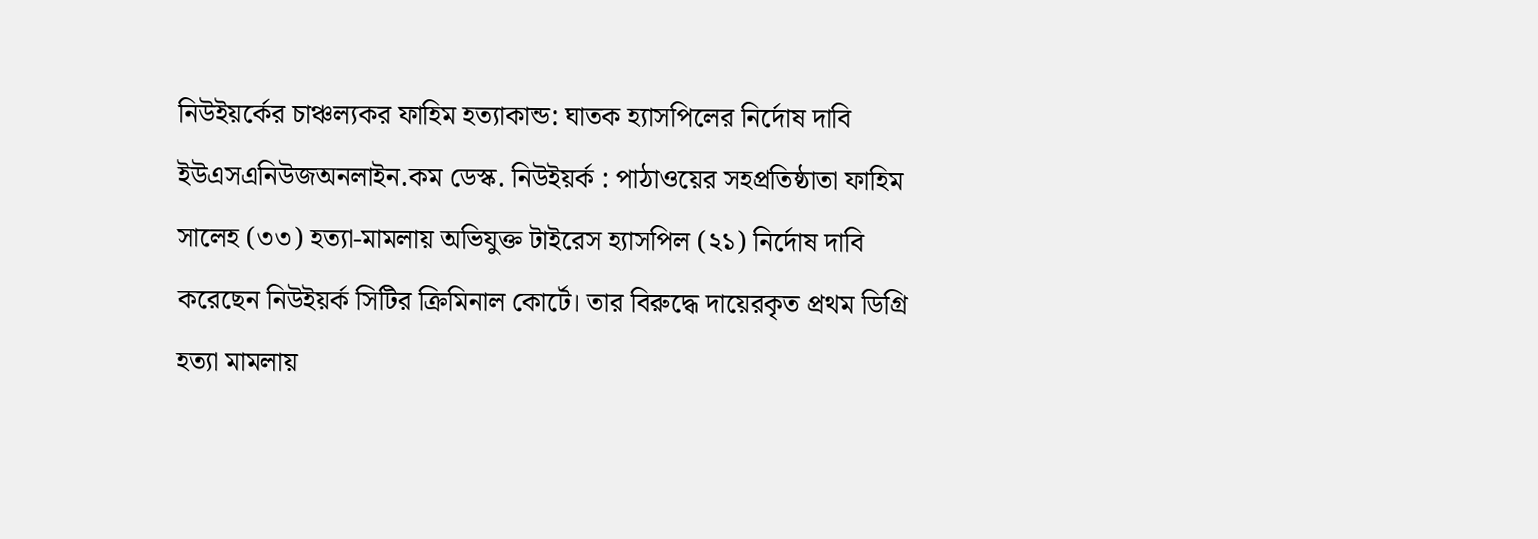নিউইয়র্কের চাঞ্চল্যকর ফাহিম হত্যাকান্ড: ঘাতক হ্যাসপিলের নির্দোষ দাবি
ইউএসএনিউজঅনলাইন.কম ডেস্ক. নিউইয়র্ক : পাঠাওয়ের সহপ্রতিষ্ঠাতা ফাহিম সালেহ (৩৩) হত্যা-মামলায় অভিযুক্ত টাইরেস হ্যাসপিল (২১) নির্দোষ দাবি করেছেন নিউইয়র্ক সিটির ক্রিমিনাল কোর্টে। তার বিরুদ্ধে দায়েরকৃত প্রথম ডিগ্রি হত্যা মামলায়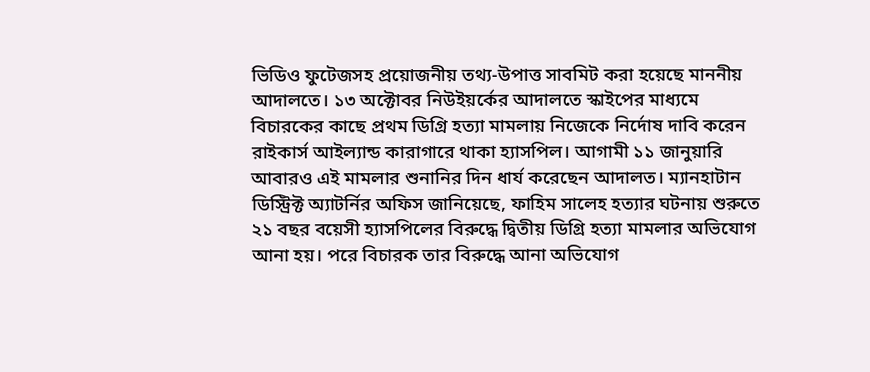ভিডিও ফুটেজসহ প্রয়োজনীয় তথ্য-উপাত্ত সাবমিট করা হয়েছে মাননীয় আদালতে। ১৩ অক্টোবর নিউইয়র্কের আদালতে স্কাইপের মাধ্যমে বিচারকের কাছে প্রথম ডিগ্রি হত্যা মামলায় নিজেকে নির্দোষ দাবি করেন রাইকার্স আইল্যান্ড কারাগারে থাকা হ্যাসপিল। আগামী ১১ জানুয়ারি আবারও এই মামলার শুনানির দিন ধার্য করেছেন আদালত। ম্যানহাটান ডিস্ট্রিক্ট অ্যাটর্নির অফিস জানিয়েছে, ফাহিম সালেহ হত্যার ঘটনায় শুরুতে ২১ বছর বয়েসী হ্যাসপিলের বিরুদ্ধে দ্বিতীয় ডিগ্রি হত্যা মামলার অভিযোগ আনা হয়। পরে বিচারক তার বিরুদ্ধে আনা অভিযোগ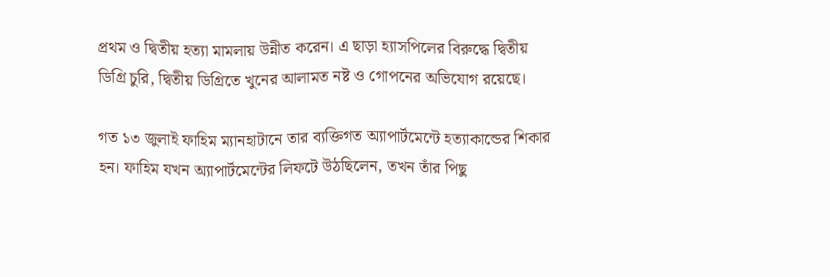প্রথম ও দ্বিতীয় হত্যা মামলায় উন্নীত করেন। এ ছাড়া হ্যাসপিলের বিরুদ্ধে দ্বিতীয় ডিগ্রি চুরি, দ্বিতীয় ডিগ্রিতে খুনের আলামত নষ্ট ও গোপনের অভিযোগ রয়েছে।

গত ১৩ জুলাই ফাহিম ম্যানহাটানে তার ব্যক্তিগত অ্যাপার্টমেন্টে হত্যাকান্ডের শিকার হন। ফাহিম যখন অ্যাপার্টমেন্টের লিফটে উঠছিলেন, তখন তাঁর পিছু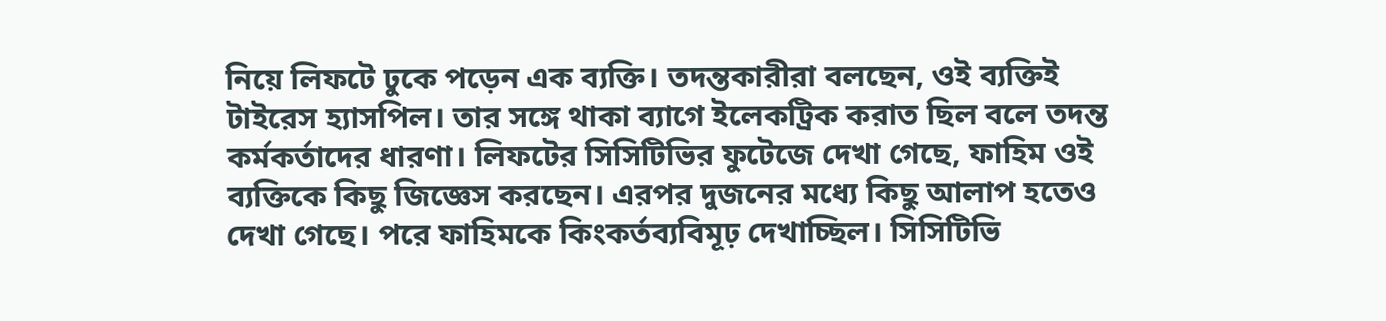নিয়ে লিফটে ঢুকে পড়েন এক ব্যক্তি। তদন্তকারীরা বলছেন, ওই ব্যক্তিই টাইরেস হ্যাসপিল। তার সঙ্গে থাকা ব্যাগে ইলেকট্রিক করাত ছিল বলে তদন্ত কর্মকর্তাদের ধারণা। লিফটের সিসিটিভির ফুটেজে দেখা গেছে, ফাহিম ওই ব্যক্তিকে কিছু জিজ্ঞেস করছেন। এরপর দুজনের মধ্যে কিছু আলাপ হতেও দেখা গেছে। পরে ফাহিমকে কিংকর্তব্যবিমূঢ় দেখাচ্ছিল। সিসিটিভি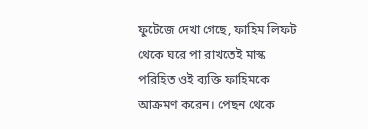ফুটেজে দেখা গেছে, ফাহিম লিফট থেকে ঘরে পা রাখতেই মাস্ক পরিহিত ওই ব্যক্তি ফাহিমকে আক্রমণ করেন। পেছন থেকে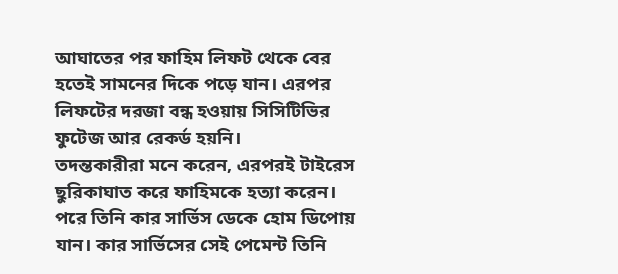আঘাতের পর ফাহিম লিফট থেকে বের হতেই সামনের দিকে পড়ে যান। এরপর লিফটের দরজা বন্ধ হওয়ায় সিসিটিভির ফুটেজ আর রেকর্ড হয়নি।
তদন্তকারীরা মনে করেন, এরপরই টাইরেস ছুরিকাঘাত করে ফাহিমকে হত্যা করেন। পরে তিনি কার সার্ভিস ডেকে হোম ডিপোয় যান। কার সার্ভিসের সেই পেমেন্ট তিনি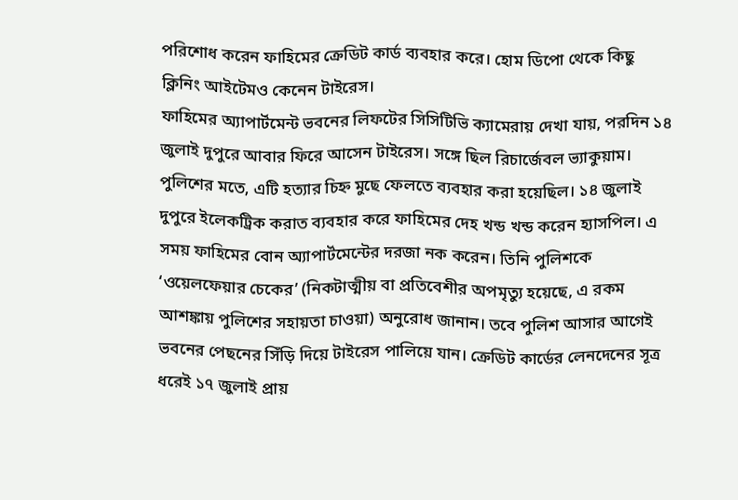পরিশোধ করেন ফাহিমের ক্রেডিট কার্ড ব্যবহার করে। হোম ডিপো থেকে কিছু ক্লিনিং আইটেমও কেনেন টাইরেস।
ফাহিমের অ্যাপার্টমেন্ট ভবনের লিফটের সিসিটিভি ক্যামেরায় দেখা যায়, পরদিন ১৪ জুলাই দুপুরে আবার ফিরে আসেন টাইরেস। সঙ্গে ছিল রিচার্জেবল ভ্যাকুয়াম।
পুলিশের মতে, এটি হত্যার চিহ্ন মুছে ফেলতে ব্যবহার করা হয়েছিল। ১৪ জুলাই দুপুরে ইলেকট্রিক করাত ব্যবহার করে ফাহিমের দেহ খন্ড খন্ড করেন হ্যাসপিল। এ সময় ফাহিমের বোন অ্যাপার্টমেন্টের দরজা নক করেন। তিনি পুলিশকে ‘ওয়েলফেয়ার চেকের’ (নিকটাত্মীয় বা প্রতিবেশীর অপমৃত্যু হয়েছে, এ রকম আশঙ্কায় পুলিশের সহায়তা চাওয়া) অনুরোধ জানান। তবে পুলিশ আসার আগেই ভবনের পেছনের সিঁড়ি দিয়ে টাইরেস পালিয়ে যান। ক্রেডিট কার্ডের লেনদেনের সূত্র ধরেই ১৭ জুলাই প্রায়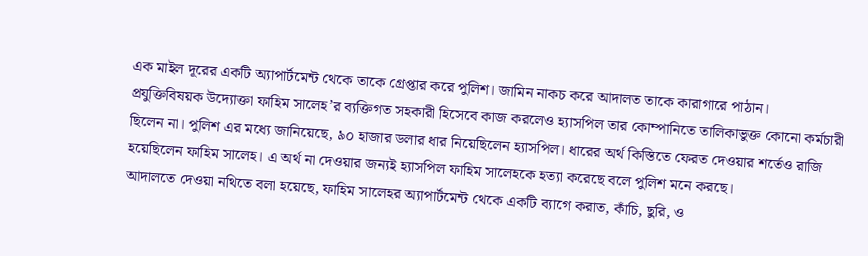এক মাইল দূরের একটি অ্যাপার্টমেন্ট থেকে তাকে গ্রেপ্তার করে পুলিশ। জামিন নাকচ করে আদালত তাকে কারাগারে পাঠান।
প্রযুক্তিবিষয়ক উদ্যোক্তা ফাহিম সালেহ’র ব্যক্তিগত সহকারী হিসেবে কাজ করলেও হ্যাসপিল তার কোম্পানিতে তালিকাভুক্ত কোনো কর্মচারী ছিলেন না। পুলিশ এর মধ্যে জানিয়েছে, ৯০ হাজার ডলার ধার নিয়েছিলেন হ্যাসপিল। ধারের অর্থ কিস্তিতে ফেরত দেওয়ার শর্তেও রাজি হয়েছিলেন ফাহিম সালেহ। এ অর্থ না দেওয়ার জন্যই হ্যাসপিল ফাহিম সালেহকে হত্যা করেছে বলে পুলিশ মনে করছে।
আদালতে দেওয়া নথিতে বলা হয়েছে, ফাহিম সালেহর অ্যাপার্টমেন্ট থেকে একটি ব্যাগে করাত, কাঁচি, ছুরি, ও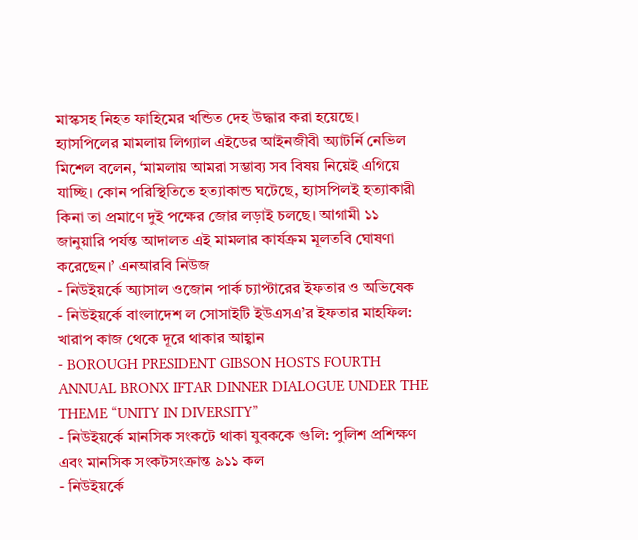মাস্কসহ নিহত ফাহিমের খন্ডিত দেহ উদ্ধার করা হয়েছে।
হ্যাসপিলের মামলায় লিগ্যাল এইডের আইনজীবী অ্যাটর্নি নেভিল মিশেল বলেন, ‘মামলায় আমরা সম্ভাব্য সব বিষয় নিয়েই এগিয়ে যাচ্ছি। কোন পরিস্থিতিতে হত্যাকান্ড ঘটেছে, হ্যাসপিলই হত্যাকারী কিনা তা প্রমাণে দুই পক্ষের জোর লড়াই চলছে। আগামী ১১ জানুয়ারি পর্যন্ত আদালত এই মামলার কার্যক্রম মূলতবি ঘোষণা করেছেন।’ এনআরবি নিউজ
- নিউইয়র্কে অ্যাসাল ওজোন পার্ক চ্যাপ্টারের ইফতার ও অভিষেক
- নিউইয়র্কে বাংলাদেশ ল সোসাইটি ইউএসএ’র ইফতার মাহফিল: খারাপ কাজ থেকে দূরে থাকার আহ্বান
- BOROUGH PRESIDENT GIBSON HOSTS FOURTH ANNUAL BRONX IFTAR DINNER DIALOGUE UNDER THE THEME “UNITY IN DIVERSITY”
- নিউইয়র্কে মানসিক সংকটে থাকা যুবককে গুলি: পুলিশ প্রশিক্ষণ এবং মানসিক সংকটসংক্রান্ত ৯১১ কল
- নিউইয়র্কে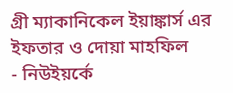গ্রী ম্যাকানিকেল ইয়াঙ্কার্স এর ইফতার ও দোয়া মাহফিল
- নিউইয়র্কে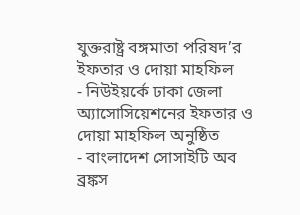যুক্তরাষ্ট্র বঙ্গমাতা পরিষদ’র ইফতার ও দোয়া মাহফিল
- নিউইয়র্কে ঢাকা জেলা অ্যাসোসিয়েশনের ইফতার ও দোয়া মাহফিল অনুষ্ঠিত
- বাংলাদেশ সোসাইটি অব ব্রঙ্কস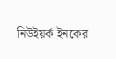নিউইয়র্ক ইনকের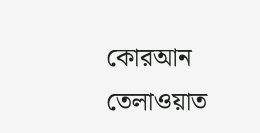কোরআন তেলাওয়াত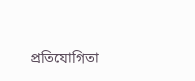প্রতিযোগিতা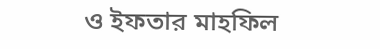ও ইফতার মাহফিল